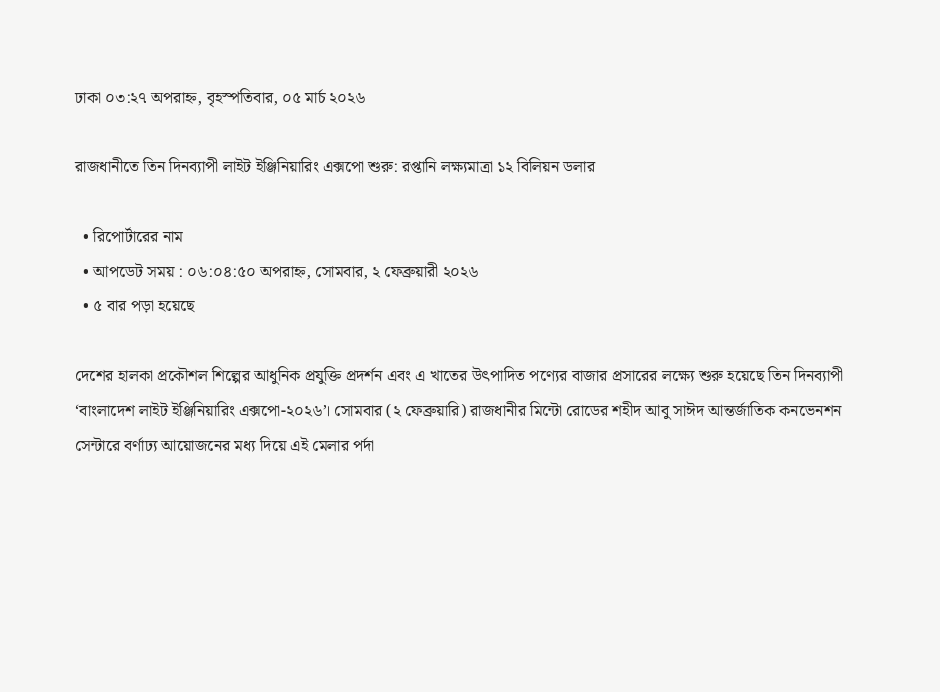ঢাকা ০৩:২৭ অপরাহ্ন, বৃহস্পতিবার, ০৫ মার্চ ২০২৬

রাজধানীতে তিন দিনব্যাপী লাইট ইঞ্জিনিয়ারিং এক্সপো শুরু: রপ্তানি লক্ষ্যমাত্রা ১২ বিলিয়ন ডলার

  • রিপোর্টারের নাম
  • আপডেট সময় : ০৬:০৪:৫০ অপরাহ্ন, সোমবার, ২ ফেব্রুয়ারী ২০২৬
  • ৫ বার পড়া হয়েছে

দেশের হালকা প্রকৌশল শিল্পের আধুনিক প্রযুক্তি প্রদর্শন এবং এ খাতের উৎপাদিত পণ্যের বাজার প্রসারের লক্ষ্যে শুরু হয়েছে তিন দিনব্যাপী ‘বাংলাদেশ লাইট ইঞ্জিনিয়ারিং এক্সপো-২০২৬’। সোমবার (২ ফেব্রুয়ারি) রাজধানীর মিন্টো রোডের শহীদ আবু সাঈদ আন্তর্জাতিক কনভেনশন সেন্টারে বর্ণাঢ্য আয়োজনের মধ্য দিয়ে এই মেলার পর্দা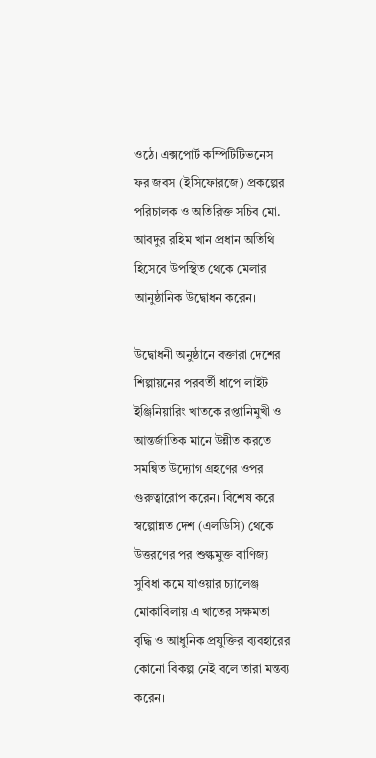ওঠে। এক্সপোর্ট কম্পিটিটিভনেস ফর জবস (ইসিফোরজে) প্রকল্পের পরিচালক ও অতিরিক্ত সচিব মো. আবদুর রহিম খান প্রধান অতিথি হিসেবে উপস্থিত থেকে মেলার আনুষ্ঠানিক উদ্বোধন করেন।

উদ্বোধনী অনুষ্ঠানে বক্তারা দেশের শিল্পায়নের পরবর্তী ধাপে লাইট ইঞ্জিনিয়ারিং খাতকে রপ্তানিমুখী ও আন্তর্জাতিক মানে উন্নীত করতে সমন্বিত উদ্যোগ গ্রহণের ওপর গুরুত্বারোপ করেন। বিশেষ করে স্বল্পোন্নত দেশ (এলডিসি) থেকে উত্তরণের পর শুল্কমুক্ত বাণিজ্য সুবিধা কমে যাওয়ার চ্যালেঞ্জ মোকাবিলায় এ খাতের সক্ষমতা বৃদ্ধি ও আধুনিক প্রযুক্তির ব্যবহারের কোনো বিকল্প নেই বলে তারা মন্তব্য করেন।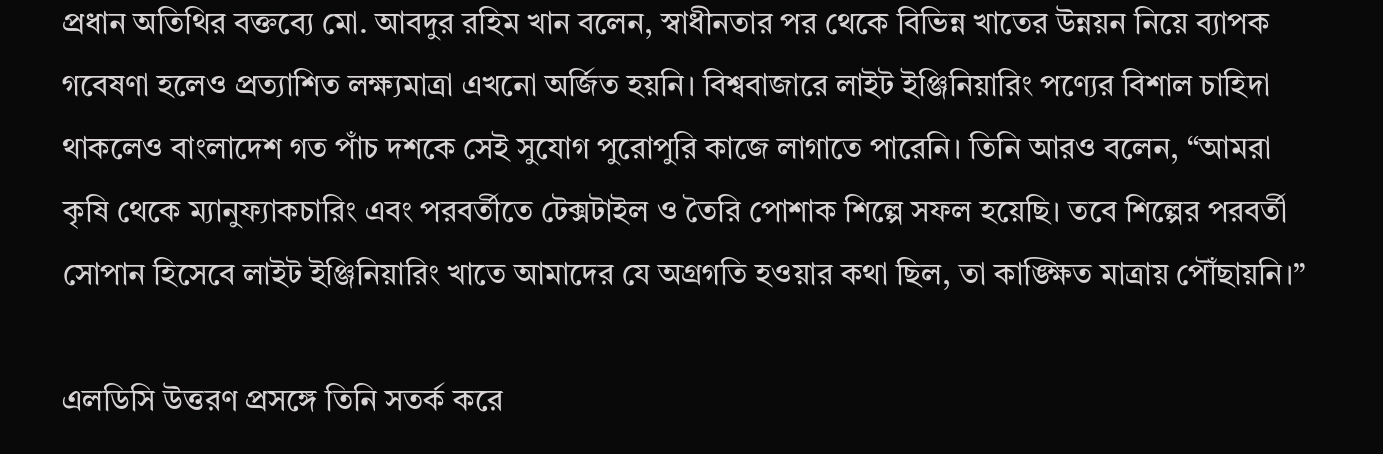প্রধান অতিথির বক্তব্যে মো. আবদুর রহিম খান বলেন, স্বাধীনতার পর থেকে বিভিন্ন খাতের উন্নয়ন নিয়ে ব্যাপক গবেষণা হলেও প্রত্যাশিত লক্ষ্যমাত্রা এখনো অর্জিত হয়নি। বিশ্ববাজারে লাইট ইঞ্জিনিয়ারিং পণ্যের বিশাল চাহিদা থাকলেও বাংলাদেশ গত পাঁচ দশকে সেই সুযোগ পুরোপুরি কাজে লাগাতে পারেনি। তিনি আরও বলেন, “আমরা কৃষি থেকে ম্যানুফ্যাকচারিং এবং পরবর্তীতে টেক্সটাইল ও তৈরি পোশাক শিল্পে সফল হয়েছি। তবে শিল্পের পরবর্তী সোপান হিসেবে লাইট ইঞ্জিনিয়ারিং খাতে আমাদের যে অগ্রগতি হওয়ার কথা ছিল, তা কাঙ্ক্ষিত মাত্রায় পৌঁছায়নি।”

এলডিসি উত্তরণ প্রসঙ্গে তিনি সতর্ক করে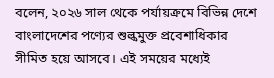বলেন, ২০২৬ সাল থেকে পর্যায়ক্রমে বিভিন্ন দেশে বাংলাদেশের পণ্যের শুল্কমুক্ত প্রবেশাধিকার সীমিত হয়ে আসবে। এই সময়ের মধ্যেই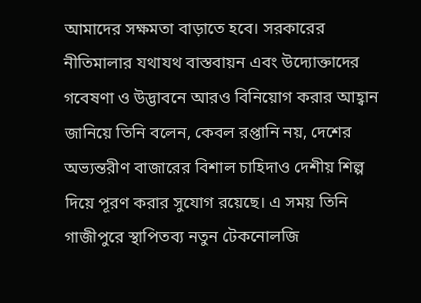আমাদের সক্ষমতা বাড়াতে হবে। সরকারের নীতিমালার যথাযথ বাস্তবায়ন এবং উদ্যোক্তাদের গবেষণা ও উদ্ভাবনে আরও বিনিয়োগ করার আহ্বান জানিয়ে তিনি বলেন, কেবল রপ্তানি নয়, দেশের অভ্যন্তরীণ বাজারের বিশাল চাহিদাও দেশীয় শিল্প দিয়ে পূরণ করার সুযোগ রয়েছে। এ সময় তিনি গাজীপুরে স্থাপিতব্য নতুন টেকনোলজি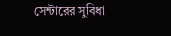সেন্টারের সুবিধা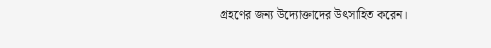গ্রহণের জন্য উদ্যোক্তাদের উৎসাহিত করেন।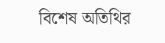বিশেষ অতিথির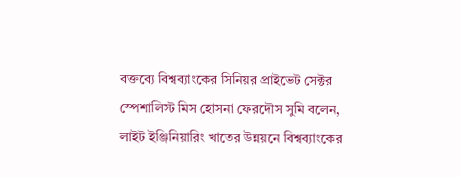বক্তব্যে বিশ্বব্যাংকের সিনিয়র প্রাইভেট সেক্টর স্পেশালিস্ট মিস হোসনা ফেরদৌস সুমি বলেন, লাইট ইঞ্জিনিয়ারিং খাতের উন্নয়নে বিশ্বব্যাংকের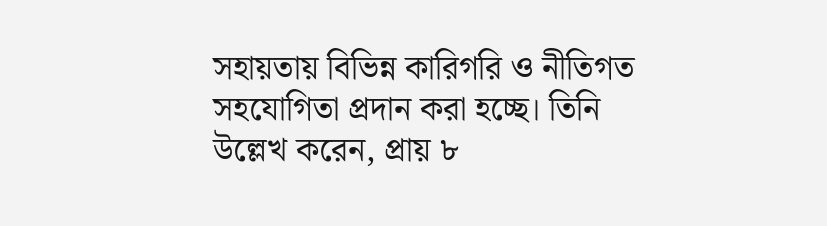সহায়তায় বিভিন্ন কারিগরি ও নীতিগত সহযোগিতা প্রদান করা হচ্ছে। তিনি উল্লেখ করেন, প্রায় ৮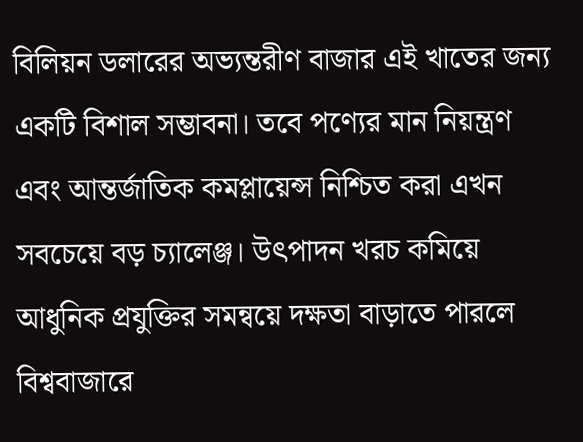বিলিয়ন ডলারের অভ্যন্তরীণ বাজার এই খাতের জন্য একটি বিশাল সম্ভাবনা। তবে পণ্যের মান নিয়ন্ত্রণ এবং আন্তর্জাতিক কমপ্লায়েন্স নিশ্চিত করা এখন সবচেয়ে বড় চ্যালেঞ্জ। উৎপাদন খরচ কমিয়ে আধুনিক প্রযুক্তির সমন্বয়ে দক্ষতা বাড়াতে পারলে বিশ্ববাজারে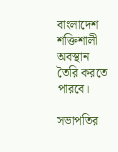বাংলাদেশ শক্তিশালী অবস্থান তৈরি করতে পারবে।

সভাপতির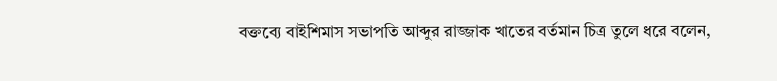বক্তব্যে বাইশিমাস সভাপতি আব্দুর রাজ্জাক খাতের বর্তমান চিত্র তুলে ধরে বলেন,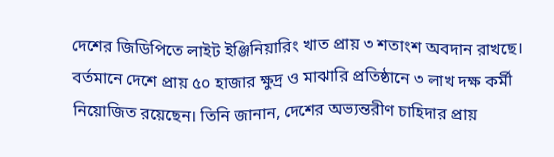দেশের জিডিপিতে লাইট ইঞ্জিনিয়ারিং খাত প্রায় ৩ শতাংশ অবদান রাখছে। বর্তমানে দেশে প্রায় ৫০ হাজার ক্ষুদ্র ও মাঝারি প্রতিষ্ঠানে ৩ লাখ দক্ষ কর্মী নিয়োজিত রয়েছেন। তিনি জানান, দেশের অভ্যন্তরীণ চাহিদার প্রায়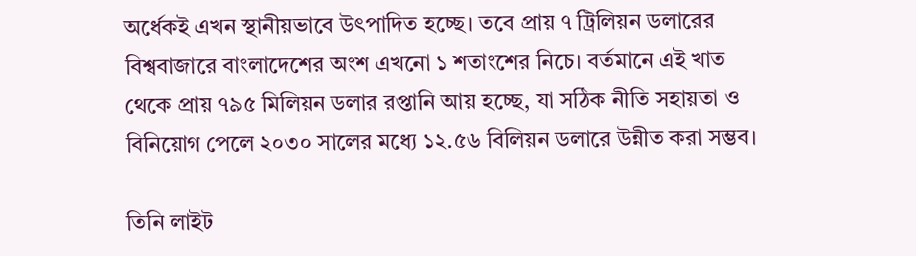অর্ধেকই এখন স্থানীয়ভাবে উৎপাদিত হচ্ছে। তবে প্রায় ৭ ট্রিলিয়ন ডলারের বিশ্ববাজারে বাংলাদেশের অংশ এখনো ১ শতাংশের নিচে। বর্তমানে এই খাত থেকে প্রায় ৭৯৫ মিলিয়ন ডলার রপ্তানি আয় হচ্ছে, যা সঠিক নীতি সহায়তা ও বিনিয়োগ পেলে ২০৩০ সালের মধ্যে ১২.৫৬ বিলিয়ন ডলারে উন্নীত করা সম্ভব।

তিনি লাইট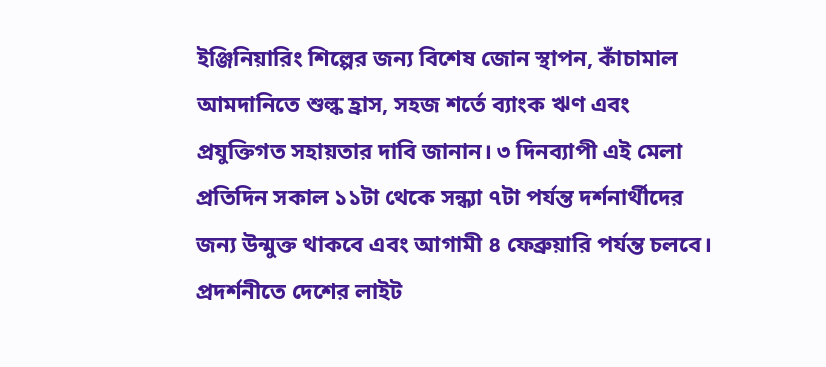ইঞ্জিনিয়ারিং শিল্পের জন্য বিশেষ জোন স্থাপন, কাঁচামাল আমদানিতে শুল্ক হ্রাস, সহজ শর্তে ব্যাংক ঋণ এবং প্রযুক্তিগত সহায়তার দাবি জানান। ৩ দিনব্যাপী এই মেলা প্রতিদিন সকাল ১১টা থেকে সন্ধ্যা ৭টা পর্যন্ত দর্শনার্থীদের জন্য উন্মুক্ত থাকবে এবং আগামী ৪ ফেব্রুয়ারি পর্যন্ত চলবে। প্রদর্শনীতে দেশের লাইট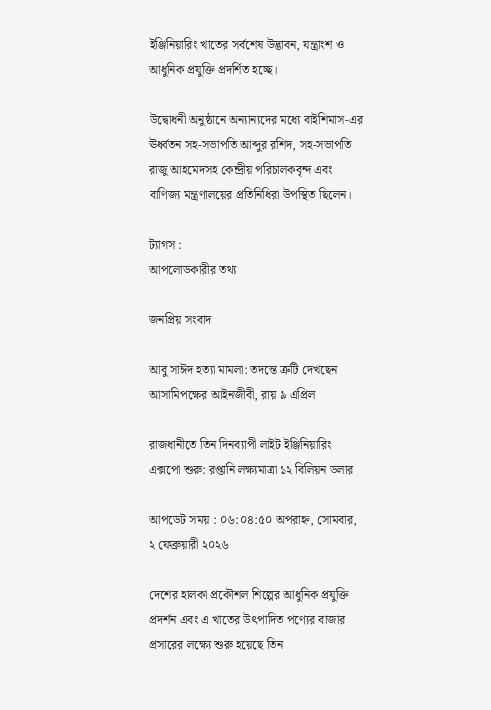ইঞ্জিনিয়ারিং খাতের সর্বশেষ উদ্ভাবন, যন্ত্রাংশ ও আধুনিক প্রযুক্তি প্রদর্শিত হচ্ছে।

উদ্বোধনী অনুষ্ঠানে অন্যান্যদের মধ্যে বাইশিমাস-এর ঊর্ধ্বতন সহ-সভাপতি আব্দুর রশিদ, সহ-সভাপতি রাজু আহমেদসহ কেন্দ্রীয় পরিচালকবৃন্দ এবং বাণিজ্য মন্ত্রণালয়ের প্রতিনিধিরা উপস্থিত ছিলেন।

ট্যাগস :
আপলোডকারীর তথ্য

জনপ্রিয় সংবাদ

আবু সাঈদ হত্যা মামলা: তদন্তে ত্রুটি দেখছেন আসামিপক্ষের আইনজীবী, রায় ৯ এপ্রিল

রাজধানীতে তিন দিনব্যাপী লাইট ইঞ্জিনিয়ারিং এক্সপো শুরু: রপ্তানি লক্ষ্যমাত্রা ১২ বিলিয়ন ডলার

আপডেট সময় : ০৬:০৪:৫০ অপরাহ্ন, সোমবার, ২ ফেব্রুয়ারী ২০২৬

দেশের হালকা প্রকৌশল শিল্পের আধুনিক প্রযুক্তি প্রদর্শন এবং এ খাতের উৎপাদিত পণ্যের বাজার প্রসারের লক্ষ্যে শুরু হয়েছে তিন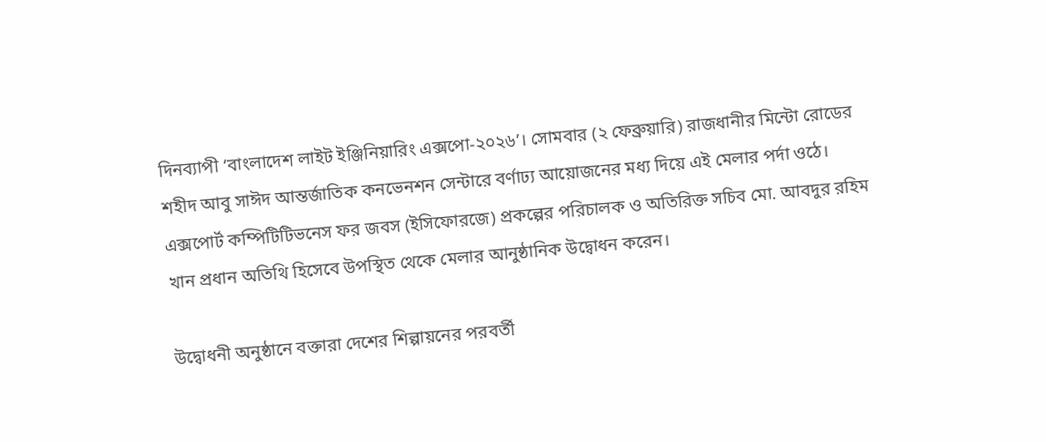দিনব্যাপী ‘বাংলাদেশ লাইট ইঞ্জিনিয়ারিং এক্সপো-২০২৬’। সোমবার (২ ফেব্রুয়ারি) রাজধানীর মিন্টো রোডের শহীদ আবু সাঈদ আন্তর্জাতিক কনভেনশন সেন্টারে বর্ণাঢ্য আয়োজনের মধ্য দিয়ে এই মেলার পর্দা ওঠে। এক্সপোর্ট কম্পিটিটিভনেস ফর জবস (ইসিফোরজে) প্রকল্পের পরিচালক ও অতিরিক্ত সচিব মো. আবদুর রহিম খান প্রধান অতিথি হিসেবে উপস্থিত থেকে মেলার আনুষ্ঠানিক উদ্বোধন করেন।

উদ্বোধনী অনুষ্ঠানে বক্তারা দেশের শিল্পায়নের পরবর্তী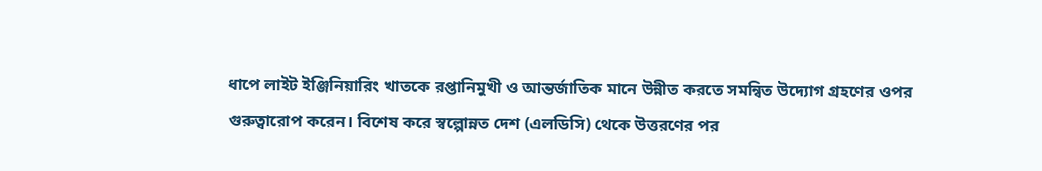ধাপে লাইট ইঞ্জিনিয়ারিং খাতকে রপ্তানিমুখী ও আন্তর্জাতিক মানে উন্নীত করতে সমন্বিত উদ্যোগ গ্রহণের ওপর গুরুত্বারোপ করেন। বিশেষ করে স্বল্পোন্নত দেশ (এলডিসি) থেকে উত্তরণের পর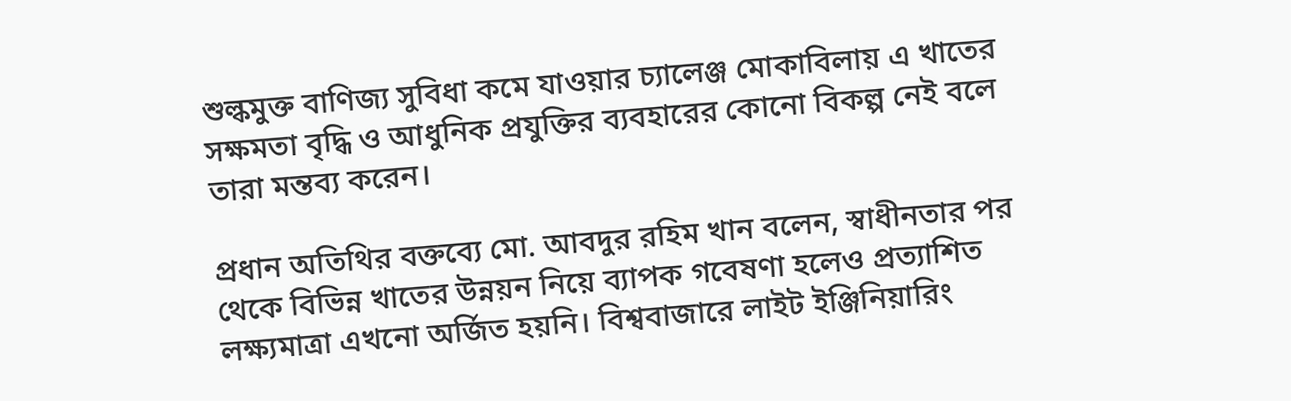শুল্কমুক্ত বাণিজ্য সুবিধা কমে যাওয়ার চ্যালেঞ্জ মোকাবিলায় এ খাতের সক্ষমতা বৃদ্ধি ও আধুনিক প্রযুক্তির ব্যবহারের কোনো বিকল্প নেই বলে তারা মন্তব্য করেন।

প্রধান অতিথির বক্তব্যে মো. আবদুর রহিম খান বলেন, স্বাধীনতার পর থেকে বিভিন্ন খাতের উন্নয়ন নিয়ে ব্যাপক গবেষণা হলেও প্রত্যাশিত লক্ষ্যমাত্রা এখনো অর্জিত হয়নি। বিশ্ববাজারে লাইট ইঞ্জিনিয়ারিং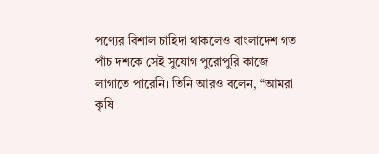পণ্যের বিশাল চাহিদা থাকলেও বাংলাদেশ গত পাঁচ দশকে সেই সুযোগ পুরোপুরি কাজে লাগাতে পারেনি। তিনি আরও বলেন, “আমরা কৃষি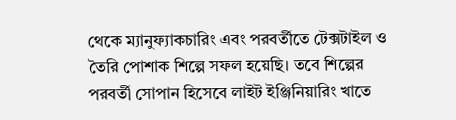থেকে ম্যানুফ্যাকচারিং এবং পরবর্তীতে টেক্সটাইল ও তৈরি পোশাক শিল্পে সফল হয়েছি। তবে শিল্পের পরবর্তী সোপান হিসেবে লাইট ইঞ্জিনিয়ারিং খাতে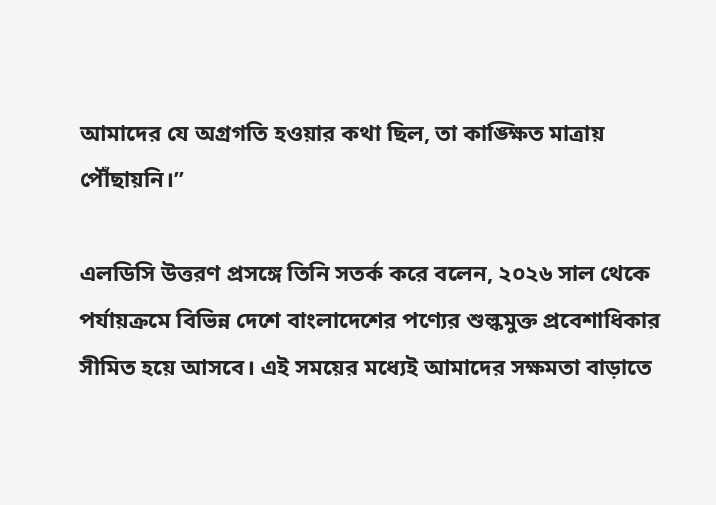আমাদের যে অগ্রগতি হওয়ার কথা ছিল, তা কাঙ্ক্ষিত মাত্রায় পৌঁছায়নি।”

এলডিসি উত্তরণ প্রসঙ্গে তিনি সতর্ক করে বলেন, ২০২৬ সাল থেকে পর্যায়ক্রমে বিভিন্ন দেশে বাংলাদেশের পণ্যের শুল্কমুক্ত প্রবেশাধিকার সীমিত হয়ে আসবে। এই সময়ের মধ্যেই আমাদের সক্ষমতা বাড়াতে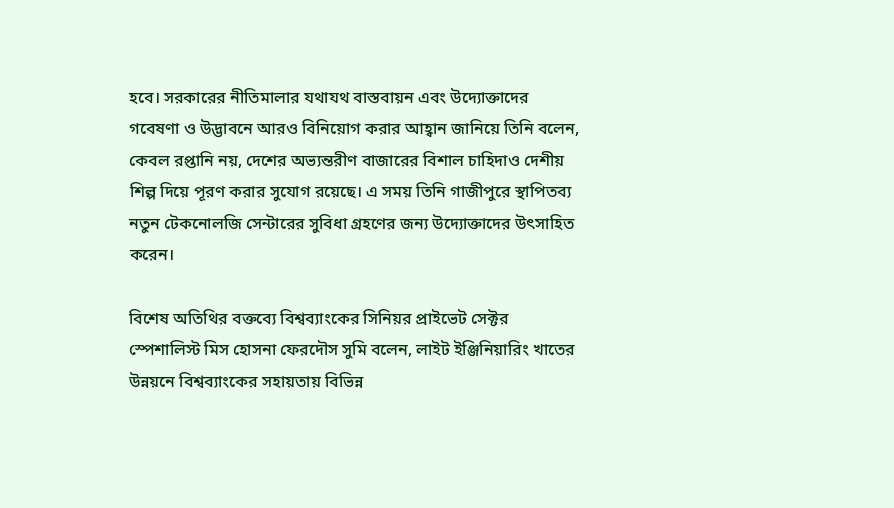হবে। সরকারের নীতিমালার যথাযথ বাস্তবায়ন এবং উদ্যোক্তাদের গবেষণা ও উদ্ভাবনে আরও বিনিয়োগ করার আহ্বান জানিয়ে তিনি বলেন, কেবল রপ্তানি নয়, দেশের অভ্যন্তরীণ বাজারের বিশাল চাহিদাও দেশীয় শিল্প দিয়ে পূরণ করার সুযোগ রয়েছে। এ সময় তিনি গাজীপুরে স্থাপিতব্য নতুন টেকনোলজি সেন্টারের সুবিধা গ্রহণের জন্য উদ্যোক্তাদের উৎসাহিত করেন।

বিশেষ অতিথির বক্তব্যে বিশ্বব্যাংকের সিনিয়র প্রাইভেট সেক্টর স্পেশালিস্ট মিস হোসনা ফেরদৌস সুমি বলেন, লাইট ইঞ্জিনিয়ারিং খাতের উন্নয়নে বিশ্বব্যাংকের সহায়তায় বিভিন্ন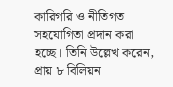কারিগরি ও নীতিগত সহযোগিতা প্রদান করা হচ্ছে। তিনি উল্লেখ করেন, প্রায় ৮ বিলিয়ন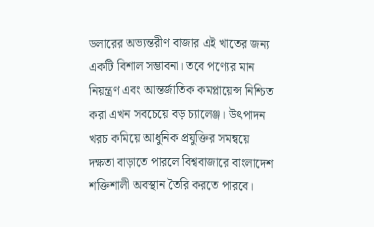ডলারের অভ্যন্তরীণ বাজার এই খাতের জন্য একটি বিশাল সম্ভাবনা। তবে পণ্যের মান নিয়ন্ত্রণ এবং আন্তর্জাতিক কমপ্লায়েন্স নিশ্চিত করা এখন সবচেয়ে বড় চ্যালেঞ্জ। উৎপাদন খরচ কমিয়ে আধুনিক প্রযুক্তির সমন্বয়ে দক্ষতা বাড়াতে পারলে বিশ্ববাজারে বাংলাদেশ শক্তিশালী অবস্থান তৈরি করতে পারবে।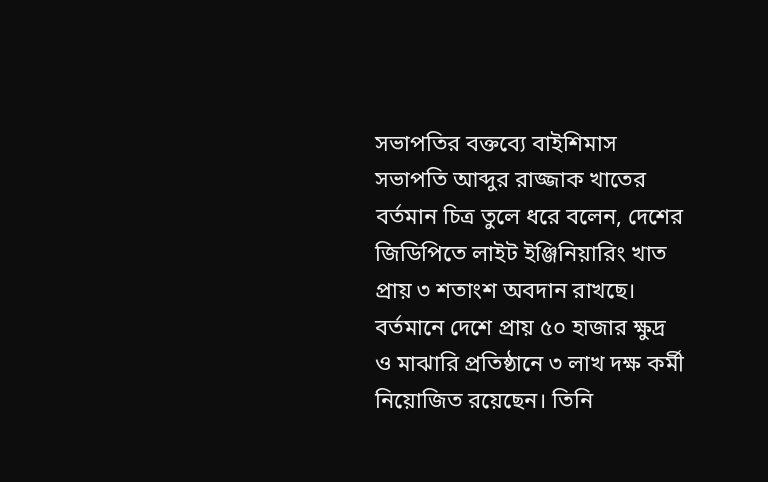সভাপতির বক্তব্যে বাইশিমাস সভাপতি আব্দুর রাজ্জাক খাতের বর্তমান চিত্র তুলে ধরে বলেন, দেশের জিডিপিতে লাইট ইঞ্জিনিয়ারিং খাত প্রায় ৩ শতাংশ অবদান রাখছে। বর্তমানে দেশে প্রায় ৫০ হাজার ক্ষুদ্র ও মাঝারি প্রতিষ্ঠানে ৩ লাখ দক্ষ কর্মী নিয়োজিত রয়েছেন। তিনি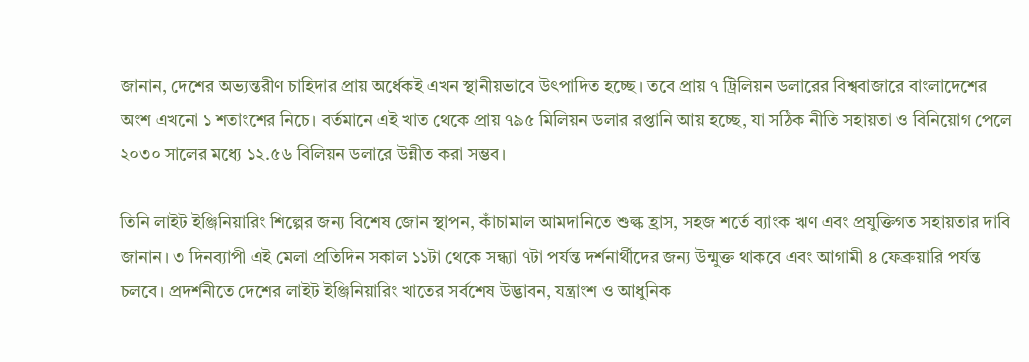জানান, দেশের অভ্যন্তরীণ চাহিদার প্রায় অর্ধেকই এখন স্থানীয়ভাবে উৎপাদিত হচ্ছে। তবে প্রায় ৭ ট্রিলিয়ন ডলারের বিশ্ববাজারে বাংলাদেশের অংশ এখনো ১ শতাংশের নিচে। বর্তমানে এই খাত থেকে প্রায় ৭৯৫ মিলিয়ন ডলার রপ্তানি আয় হচ্ছে, যা সঠিক নীতি সহায়তা ও বিনিয়োগ পেলে ২০৩০ সালের মধ্যে ১২.৫৬ বিলিয়ন ডলারে উন্নীত করা সম্ভব।

তিনি লাইট ইঞ্জিনিয়ারিং শিল্পের জন্য বিশেষ জোন স্থাপন, কাঁচামাল আমদানিতে শুল্ক হ্রাস, সহজ শর্তে ব্যাংক ঋণ এবং প্রযুক্তিগত সহায়তার দাবি জানান। ৩ দিনব্যাপী এই মেলা প্রতিদিন সকাল ১১টা থেকে সন্ধ্যা ৭টা পর্যন্ত দর্শনার্থীদের জন্য উন্মুক্ত থাকবে এবং আগামী ৪ ফেব্রুয়ারি পর্যন্ত চলবে। প্রদর্শনীতে দেশের লাইট ইঞ্জিনিয়ারিং খাতের সর্বশেষ উদ্ভাবন, যন্ত্রাংশ ও আধুনিক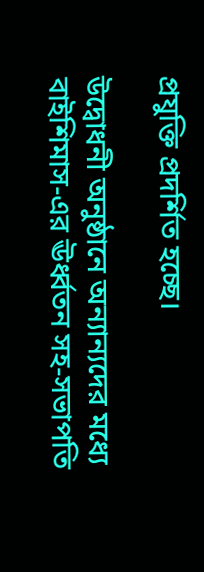প্রযুক্তি প্রদর্শিত হচ্ছে।

উদ্বোধনী অনুষ্ঠানে অন্যান্যদের মধ্যে বাইশিমাস-এর ঊর্ধ্বতন সহ-সভাপতি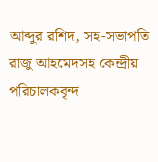আব্দুর রশিদ, সহ-সভাপতি রাজু আহমেদসহ কেন্দ্রীয় পরিচালকবৃন্দ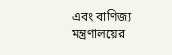এবং বাণিজ্য মন্ত্রণালয়ের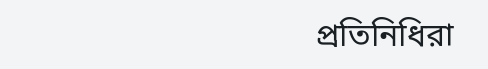প্রতিনিধিরা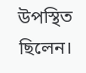উপস্থিত ছিলেন।